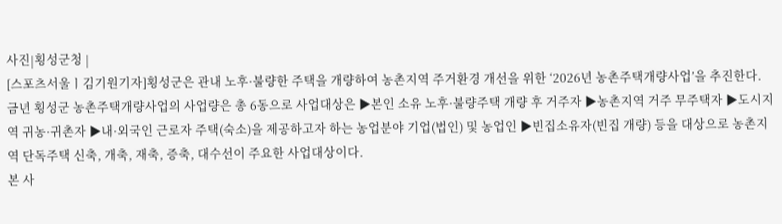사진|횡성군청 |
[스포츠서울ㅣ김기원기자]횡성군은 관내 노후·불량한 주택을 개량하여 농촌지역 주거환경 개선을 위한 ‘2026년 농촌주택개량사업’을 추진한다.
금년 횡성군 농촌주택개량사업의 사업량은 총 6동으로 사업대상은 ▶본인 소유 노후·불량주택 개량 후 거주자 ▶농촌지역 거주 무주택자 ▶도시지역 귀농·귀촌자 ▶내·외국인 근로자 주택(숙소)을 제공하고자 하는 농업분야 기업(법인) 및 농업인 ▶빈집소유자(빈집 개량) 등을 대상으로 농촌지역 단독주택 신축, 개축, 재축, 증축, 대수선이 주요한 사업대상이다.
본 사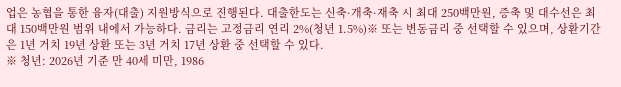업은 농협을 통한 융자(대출) 지원방식으로 진행된다. 대출한도는 신축·개축·재축 시 최대 250백만원, 증축 및 대수선은 최대 150백만원 범위 내에서 가능하다. 금리는 고정금리 연리 2%(청년 1.5%)※ 또는 변동금리 중 선택할 수 있으며, 상환기간은 1년 거치 19년 상환 또는 3년 거치 17년 상환 중 선택할 수 있다.
※ 청년: 2026년 기준 만 40세 미만, 1986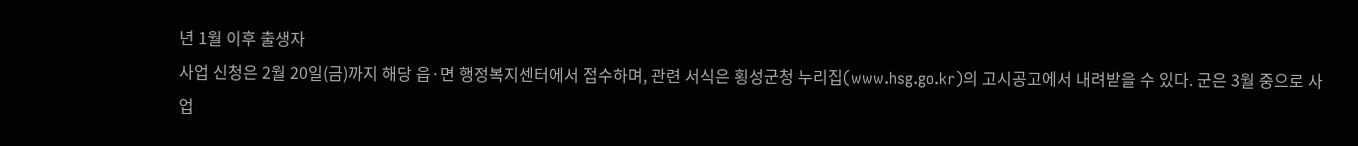년 1월 이후 출생자
사업 신청은 2월 20일(금)까지 해당 읍·면 행정복지센터에서 접수하며, 관련 서식은 횡성군청 누리집(www.hsg.go.kr)의 고시공고에서 내려받을 수 있다. 군은 3월 중으로 사업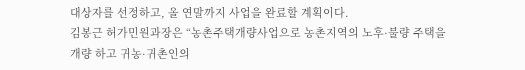대상자를 선정하고, 올 연말까지 사업을 완료할 계획이다.
김봉근 허가민원과장은 “농촌주택개량사업으로 농촌지역의 노후·불량 주택을 개량 하고 귀농·귀촌인의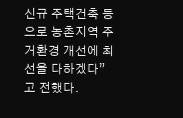신규 주택건축 등으로 농촌지역 주거환경 개선에 최선을 다하겠다”고 전했다.